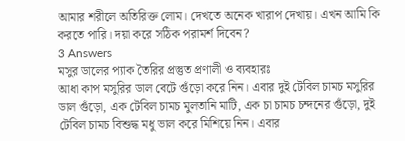আমার শরীলে অতিরিক্ত লোম। দেখতে অনেক খারাপ দেখায়। এখন আমি কি করতে পারি। দয়া করে সঠিক পরামর্শ দিবেন?
3 Answers
মসুর ডালের প্যাক তৈরির প্রস্তুত প্রণালী ও ব্যবহারঃ
আধা কাপ মসুরির ডাল বেটে গুঁড়ো করে নিন। এবার দুই টেবিল চামচ মসুরির ডাল গুঁড়ো, এক টেবিল চামচ মুলতানি মাটি, এক চা চামচ চন্দনের গুঁড়ো, দুই টেবিল চামচ বিশুদ্ধ মধু ভাল করে মিশিয়ে নিন। এবার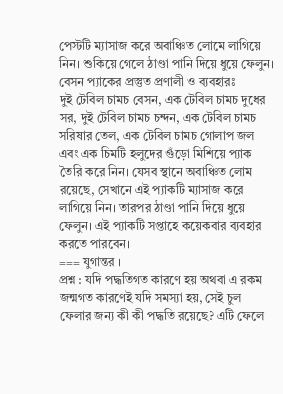পেস্টটি ম্যাসাজ করে অবাঞ্চিত লোমে লাগিয়ে নিন। শুকিয়ে গেলে ঠাণ্ডা পানি দিয়ে ধুয়ে ফেলুন।
বেসন প্যাকের প্রস্তুত প্রণালী ও ব্যবহারঃ
দুই টেবিল চামচ বেসন, এক টেবিল চামচ দুধের সর, দুই টেবিল চামচ চন্দন, এক টেবিল চামচ সরিষার তেল, এক টেবিল চামচ গোলাপ জল এবং এক চিমটি হলুদের গুঁড়ো মিশিয়ে প্যাক তৈরি করে নিন। যেসব স্থানে অবাঞ্চিত লোম রয়েছে, সেখানে এই প্যাকটি ম্যাসাজ করে লাগিয়ে নিন। তারপর ঠাণ্ডা পানি দিয়ে ধুয়ে ফেলুন। এই প্যাকটি সপ্তাহে কয়েকবার ব্যবহার করতে পারবেন।
=== যুগান্তর ।
প্রশ্ন : যদি পদ্ধতিগত কারণে হয় অথবা এ রকম জন্মগত কারণেই যদি সমস্যা হয়, সেই চুল ফেলার জন্য কী কী পদ্ধতি রয়েছে? এটি ফেলে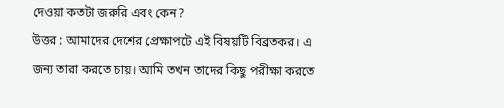দেওয়া কতটা জরুরি এবং কেন?
উত্তর : আমাদের দেশের প্রেক্ষাপটে এই বিষয়টি বিব্রতকর। এ জন্য তারা করতে চায়। আমি তখন তাদের কিছু পরীক্ষা করতে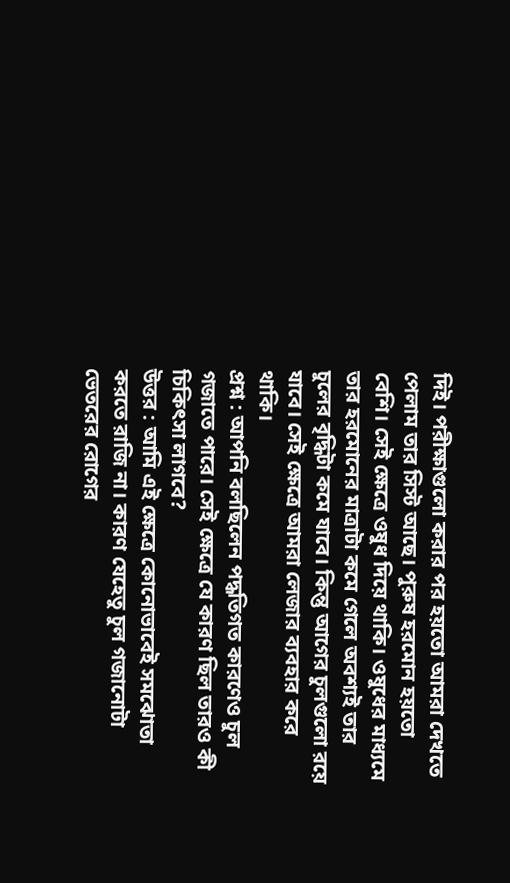দিই। পরীক্ষাগুলো করার পর হয়তো আমরা দেখতে পেলাম তার সিস্ট আছে। পুরুষ হরমোন হয়তো বেশি। সেই ক্ষেত্রে ওষুধ দিয়ে থাকি। ওষুধের মাধ্যমে তার হরমোনের মাত্রাটা কমে গেলে অবশ্যই তার চুলের বৃদ্ধিটা কমে যাবে। কিন্তু আগের চুলগুলো রয়ে যাবে। সেই ক্ষেত্রে আমরা লেজার ব্যবহার করে থাকি।
প্রশ্ন : আপনি বলছিলেন পদ্ধতিগত কারণেও চুল গজাতে পারে। সেই ক্ষেত্রে যে কারণ ছিল তারও কী চিকিৎসা লাগবে?
উত্তর : আমি এই ক্ষেত্রে কোনোভাবেই সমঝোতা করতে রাজি না। কারণ যেহেতু চুল গজানোটা ভেতরের রোগের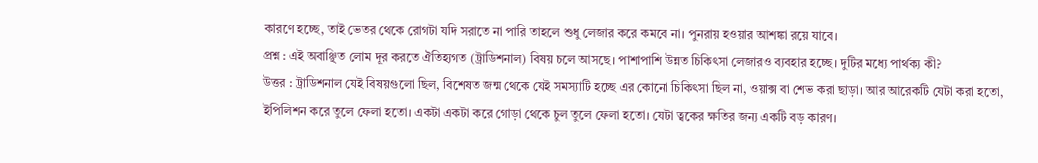কারণে হচ্ছে, তাই ভেতর থেকে রোগটা যদি সরাতে না পারি তাহলে শুধু লেজার করে কমবে না। পুনরায় হওয়ার আশঙ্কা রয়ে যাবে।
প্রশ্ন : এই অবাঞ্ছিত লোম দূর করতে ঐতিহ্যগত (ট্রাডিশনাল) বিষয় চলে আসছে। পাশাপাশি উন্নত চিকিৎসা লেজারও ব্যবহার হচ্ছে। দুটির মধ্যে পার্থক্য কী?
উত্তর : ট্রাডিশনাল যেই বিষয়গুলো ছিল, বিশেষত জন্ম থেকে যেই সমস্যাটি হচ্ছে এর কোনো চিকিৎসা ছিল না, ওয়াক্স বা শেভ করা ছাড়া। আর আরেকটি যেটা করা হতো, ইপিলিশন করে তুলে ফেলা হতো। একটা একটা করে গোড়া থেকে চুল তুলে ফেলা হতো। যেটা ত্বকের ক্ষতির জন্য একটি বড় কারণ।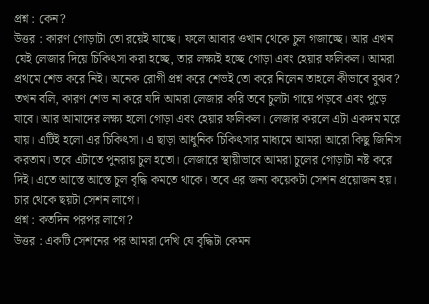প্রশ্ন : কেন?
উত্তর : কারণ গোড়াটা তো রয়েই যাচ্ছে। ফলে আবার ওখান থেকে চুল গজাচ্ছে। আর এখন যেই লেজার দিয়ে চিকিৎসা করা হচ্ছে, তার লক্ষ্যই হচ্ছে গোড়া এবং হেয়ার ফলিকল। আমরা প্রথমে শেভ করে নিই। অনেক রোগী প্রশ্ন করে শেভই তো করে নিলেন তাহলে কীভাবে বুঝব?
তখন বলি, কারণ শেভ না করে যদি আমরা লেজার করি তবে চুলটা গায়ে পড়বে এবং পুড়ে যাবে। আর আমাদের লক্ষ্য হলো গোড়া এবং হেয়ার ফলিকল। লেজার করলে এটা একদম মরে যায়। এটিই হলো এর চিকিৎসা। এ ছাড়া আধুনিক চিকিৎসার মাধ্যমে আমরা আরো কিছু জিনিস করতাম। তবে এটাতে পুনরায় চুল হতো। লেজারে স্থায়ীভাবে আমরা চুলের গোড়াটা নষ্ট করে দিই। এতে আস্তে আস্তে চুল বৃদ্ধি কমতে থাকে। তবে এর জন্য কয়েকটা সেশন প্রয়োজন হয়। চার থেকে ছয়টা সেশন লাগে।
প্রশ্ন : কতদিন পরপর লাগে?
উত্তর : একটি সেশনের পর আমরা দেখি যে বৃদ্ধিটা কেমন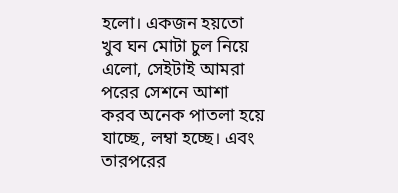হলো। একজন হয়তো খুব ঘন মোটা চুল নিয়ে এলো, সেইটাই আমরা পরের সেশনে আশা করব অনেক পাতলা হয়ে যাচ্ছে, লম্বা হচ্ছে। এবং তারপরের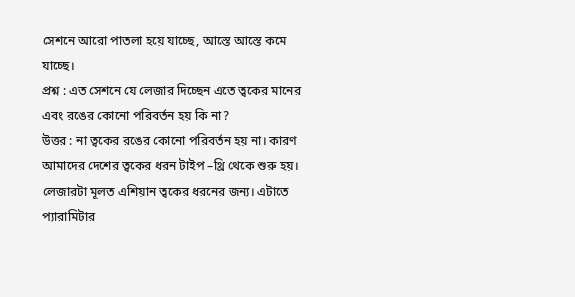সেশনে আরো পাতলা হয়ে যাচ্ছে, আস্তে আস্তে কমে যাচ্ছে।
প্রশ্ন : এত সেশনে যে লেজার দিচ্ছেন এতে ত্বকের মানের এবং রঙের কোনো পরিবর্তন হয় কি না?
উত্তর : না ত্বকের রঙের কোনো পরিবর্তন হয় না। কারণ আমাদের দেশের ত্বকের ধরন টাইপ –থ্রি থেকে শুরু হয়। লেজারটা মূলত এশিয়ান ত্বকের ধরনের জন্য। এটাতে প্যারামিটার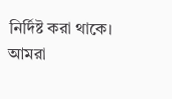নির্দিষ্ট করা থাকে। আমরা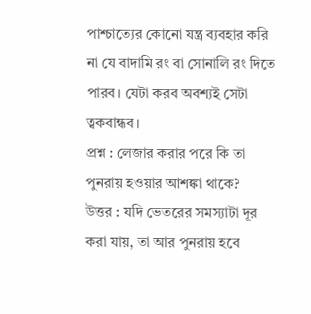পাশ্চাত্যের কোনো যন্ত্র ব্যবহার করি না যে বাদামি রং বা সোনালি রং দিতে পারব। যেটা করব অবশ্যই সেটা ত্বকবান্ধব।
প্রশ্ন : লেজার করার পরে কি তা পুনরায় হওয়ার আশঙ্কা থাকে?
উত্তর : যদি ভেতরের সমস্যাটা দূর করা যায়, তা আর পুনরায় হবে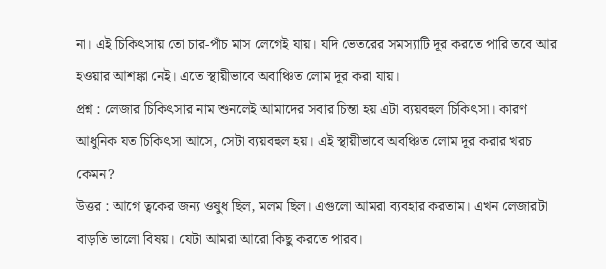না। এই চিকিৎসায় তো চার-পাঁচ মাস লেগেই যায়। যদি ভেতরের সমস্যাটি দূর করতে পারি তবে আর হওয়ার আশঙ্কা নেই। এতে স্থায়ীভাবে অবাঞ্চিত লোম দূর করা যায়।
প্রশ্ন : লেজার চিকিৎসার নাম শুনলেই আমাদের সবার চিন্তা হয় এটা ব্যয়বহুল চিকিৎসা। কারণ আধুনিক যত চিকিৎসা আসে, সেটা ব্যয়বহুল হয়। এই স্থায়ীভাবে অবঞ্চিত লোম দূর করার খরচ কেমন?
উত্তর : আগে ত্বকের জন্য ওষুধ ছিল, মলম ছিল। এগুলো আমরা ব্যবহার করতাম। এখন লেজারটা বাড়তি ভালো বিষয়। যেটা আমরা আরো কিছু করতে পারব।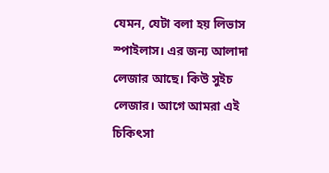যেমন, যেটা বলা হয় লিভাস স্পাইলাস। এর জন্য আলাদা লেজার আছে। কিউ সুইচ লেজার। আগে আমরা এই চিকিৎসা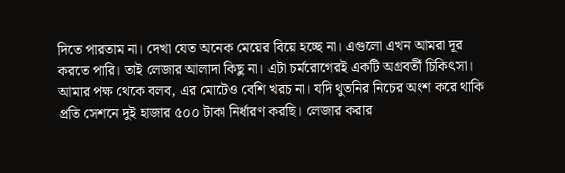দিতে পারতাম না। দেখা যেত অনেক মেয়ের বিয়ে হচ্ছে না। এগুলো এখন আমরা দূর করতে পারি। তাই লেজার আলাদা কিছু না। এটা চর্মরোগেরই একটি অগ্রবর্তী চিকিৎসা।
আমার পক্ষ থেকে বলব, এর মোটেও বেশি খরচ না। যদি থুতনির নিচের অংশ করে থাকি প্রতি সেশনে দুই হাজার ৫০০ টাকা নির্ধারণ করছি। লেজার করার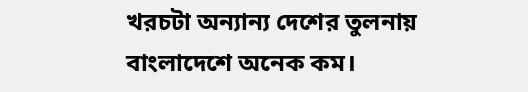খরচটা অন্যান্য দেশের তুলনায় বাংলাদেশে অনেক কম।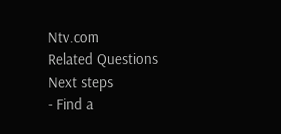Ntv.com
Related Questions
Next steps
- Find a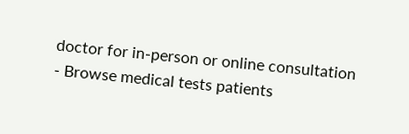doctor for in-person or online consultation
- Browse medical tests patients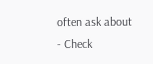often ask about
- Check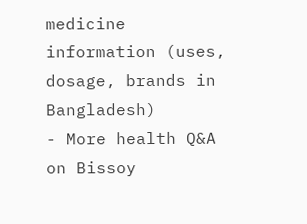medicine information (uses, dosage, brands in Bangladesh)
- More health Q&A on Bissoy